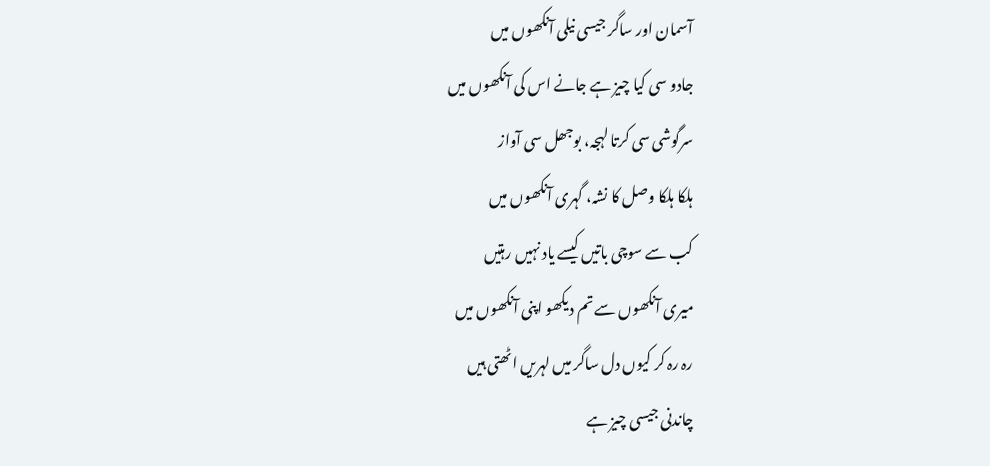آسمان اور ساگر جیسی نیلی آنکھوں میں
جادو سی کیا چیز ہے جانے اس کی آنکھوں میں
سرگوشی سی کرتا لہجہ، بوجھل سی آواز
ہلکا ہلکا وصل کا نشہ، گہری آنکھوں میں
کب سے سوچی باتیں کیسے یاد نہیں رہتیں
میری آنکھوں سے تم دیکھو اپنی آنکھوں میں
رہ رہ کر کیوں دل ساگر میں لہریں اٹھتی ہیں
چاندنی جیسی چیز ہے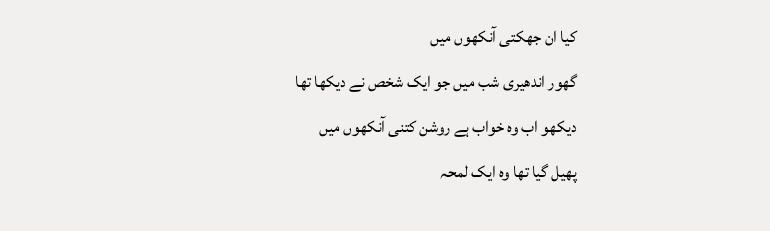کیا ان جھکتی آنکھوں میں
گھور اندھیری شب میں جو ایک شخص نے دیکھا تھا
دیکھو اب وہ خواب ہے روشن کتنی آنکھوں میں
پھیل گیا تھا وہ ایک لمحہ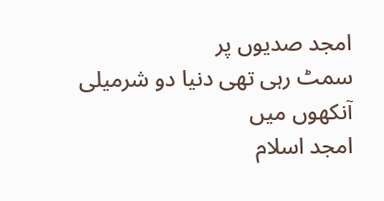امجد صدیوں پر
سمٹ رہی تھی دنیا دو شرمیلی آنکھوں میں
امجد اسلام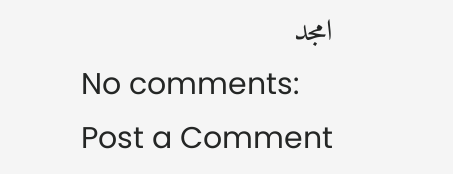امجد
No comments:
Post a Comment